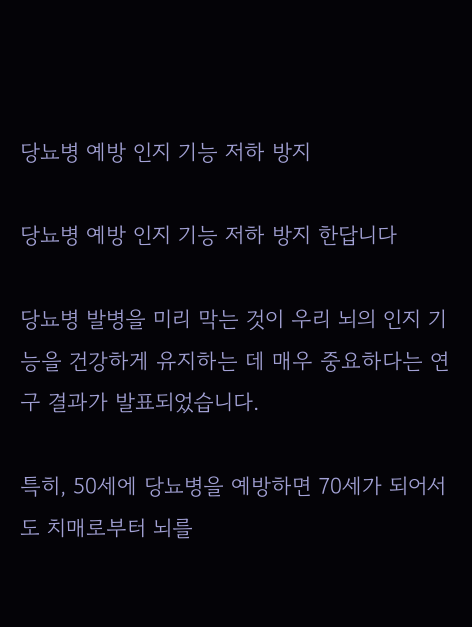당뇨병 예방 인지 기능 저하 방지

당뇨병 예방 인지 기능 저하 방지 한답니다

당뇨병 발병을 미리 막는 것이 우리 뇌의 인지 기능을 건강하게 유지하는 데 매우 중요하다는 연구 결과가 발표되었습니다.

특히, 50세에 당뇨병을 예방하면 70세가 되어서도 치매로부터 뇌를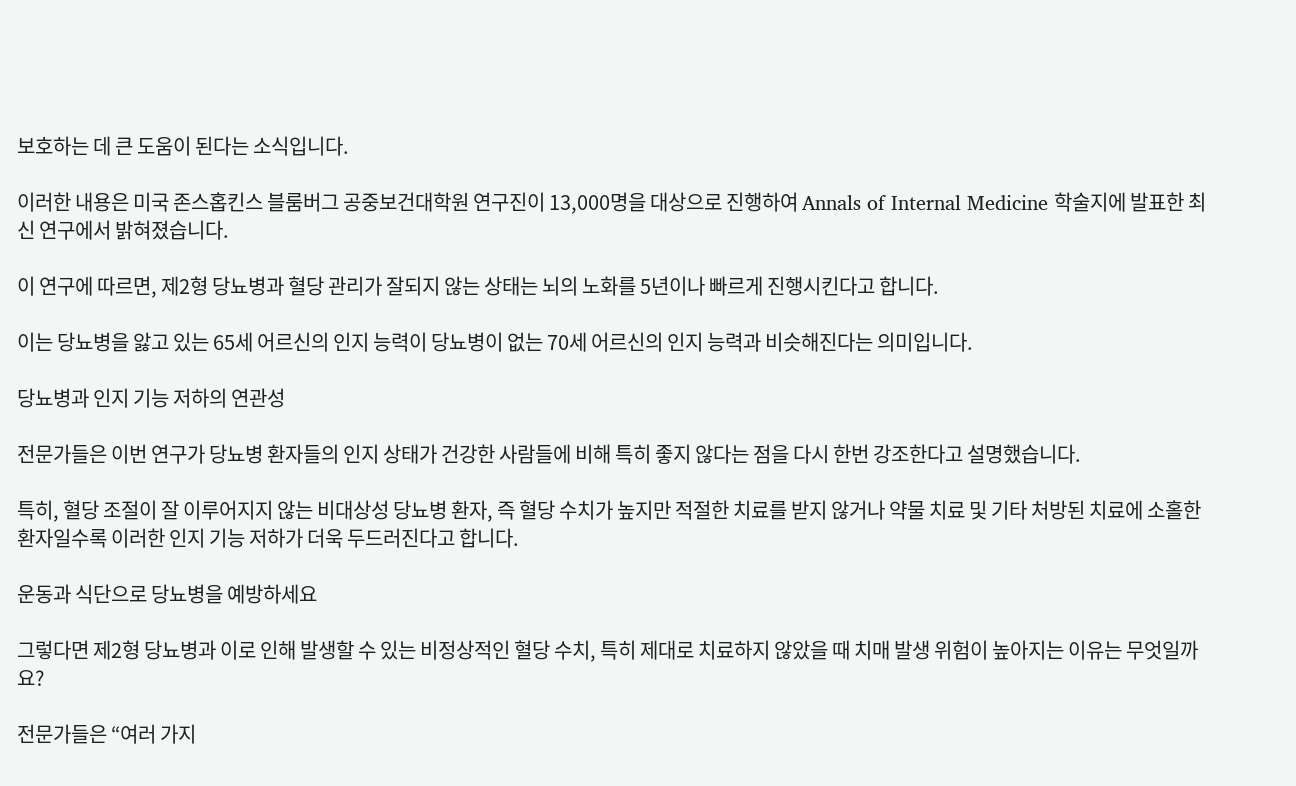보호하는 데 큰 도움이 된다는 소식입니다.

이러한 내용은 미국 존스홉킨스 블룸버그 공중보건대학원 연구진이 13,000명을 대상으로 진행하여 Annals of Internal Medicine 학술지에 발표한 최신 연구에서 밝혀졌습니다.

이 연구에 따르면, 제2형 당뇨병과 혈당 관리가 잘되지 않는 상태는 뇌의 노화를 5년이나 빠르게 진행시킨다고 합니다.

이는 당뇨병을 앓고 있는 65세 어르신의 인지 능력이 당뇨병이 없는 70세 어르신의 인지 능력과 비슷해진다는 의미입니다.

당뇨병과 인지 기능 저하의 연관성

전문가들은 이번 연구가 당뇨병 환자들의 인지 상태가 건강한 사람들에 비해 특히 좋지 않다는 점을 다시 한번 강조한다고 설명했습니다.

특히, 혈당 조절이 잘 이루어지지 않는 비대상성 당뇨병 환자, 즉 혈당 수치가 높지만 적절한 치료를 받지 않거나 약물 치료 및 기타 처방된 치료에 소홀한 환자일수록 이러한 인지 기능 저하가 더욱 두드러진다고 합니다.

운동과 식단으로 당뇨병을 예방하세요

그렇다면 제2형 당뇨병과 이로 인해 발생할 수 있는 비정상적인 혈당 수치, 특히 제대로 치료하지 않았을 때 치매 발생 위험이 높아지는 이유는 무엇일까요?

전문가들은 “여러 가지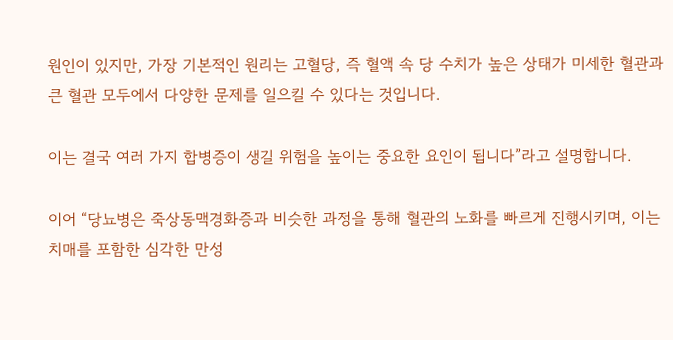원인이 있지만, 가장 기본적인 원리는 고혈당, 즉 혈액 속 당 수치가 높은 상태가 미세한 혈관과 큰 혈관 모두에서 다양한 문제를 일으킬 수 있다는 것입니다.

이는 결국 여러 가지 합병증이 생길 위험을 높이는 중요한 요인이 됩니다”라고 설명합니다.

이어 “당뇨병은 죽상동맥경화증과 비슷한 과정을 통해 혈관의 노화를 빠르게 진행시키며, 이는 치매를 포함한 심각한 만성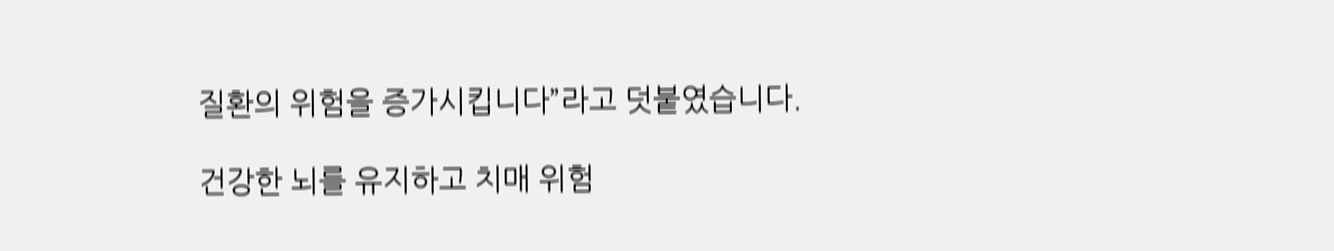질환의 위험을 증가시킵니다”라고 덧붙였습니다.

건강한 뇌를 유지하고 치매 위험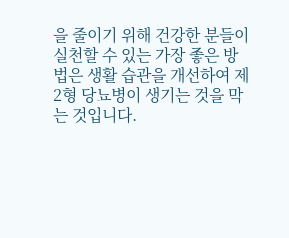을 줄이기 위해 건강한 분들이 실천할 수 있는 가장 좋은 방법은 생활 습관을 개선하여 제2형 당뇨병이 생기는 것을 막는 것입니다.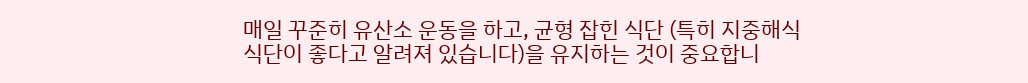매일 꾸준히 유산소 운동을 하고, 균형 잡힌 식단 (특히 지중해식 식단이 좋다고 알려져 있습니다)을 유지하는 것이 중요합니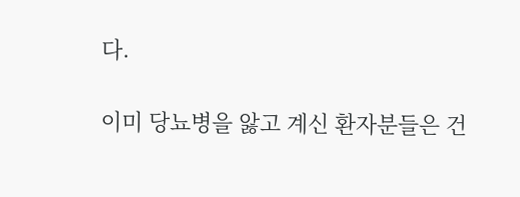다.

이미 당뇨병을 앓고 계신 환자분들은 건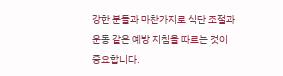강한 분들과 마찬가지로 식단 조절과 운동 같은 예방 지침을 따르는 것이 중요합니다.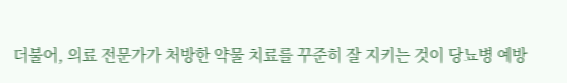더불어, 의료 전문가가 처방한 약물 치료를 꾸준히 잘 지키는 것이 당뇨병 예방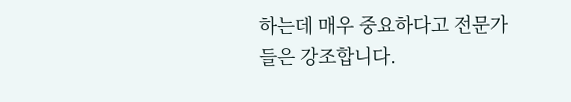하는데 매우 중요하다고 전문가들은 강조합니다.